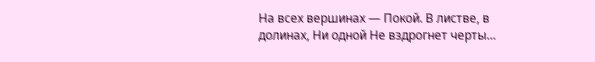На всех вершинах — Покой. В листве, в долинах, Ни одной Не вздрогнет черты…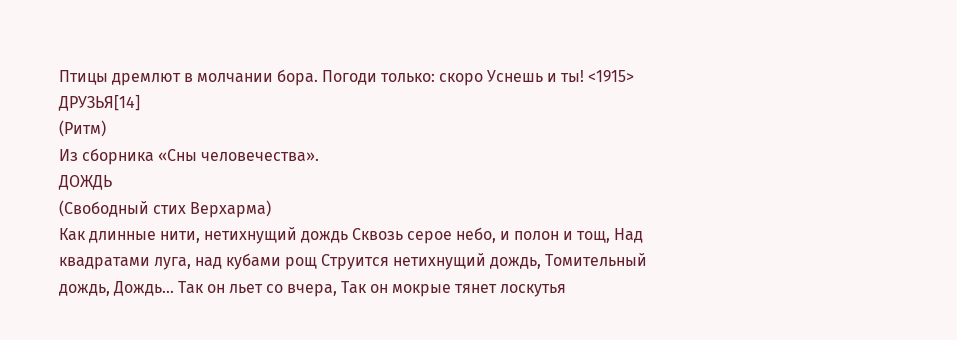Птицы дремлют в молчании бора. Погоди только: скоро Уснешь и ты! <1915>
ДРУЗЬЯ[14]
(Ритм)
Из сборника «Сны человечества».
ДОЖДЬ
(Свободный стих Верхарма)
Как длинные нити, нетихнущий дождь Сквозь серое небо, и полон и тощ, Над квадратами луга, над кубами рощ Струится нетихнущий дождь, Томительный дождь, Дождь… Так он льет со вчера, Так он мокрые тянет лоскутья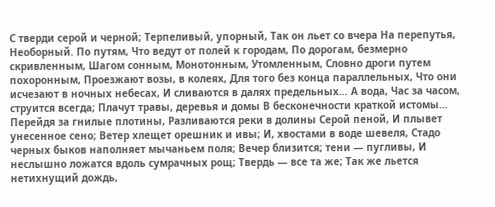С тверди серой и черной; Терпеливый, упорный, Так он льет со вчера На перепутья, Необорный. По путям, Что ведут от полей к городам, По дорогам, безмерно скривленным, Шагом сонным, Монотонным, Утомленным, Словно дроги путем похоронным, Проезжают возы, в колеях, Для того без конца параллельных, Что они исчезают в ночных небесах, И сливаются в далях предельных… А вода, Час за часом, струится всегда; Плачут травы, деревья и домы В бесконечности краткой истомы… Перейдя за гнилые плотины, Разливаются реки в долины Серой пеной, И плывет унесенное сено; Ветер хлещет орешник и ивы; И, хвостами в воде шевеля, Стадо черных быков наполняет мычаньем поля; Вечер близится; тени — пугливы, И неслышно ложатся вдоль сумрачных рощ; Твердь — все та же; Так же льется нетихнущий дождь,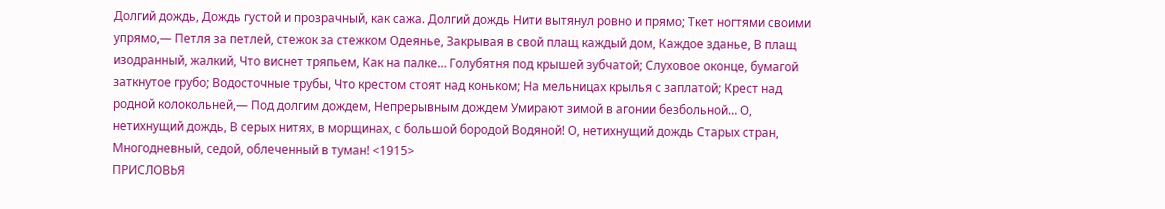Долгий дождь, Дождь густой и прозрачный, как сажа. Долгий дождь Нити вытянул ровно и прямо; Ткет ногтями своими упрямо,— Петля за петлей, стежок за стежком Одеянье, Закрывая в свой плащ каждый дом, Каждое зданье, В плащ изодранный, жалкий, Что виснет тряпьем, Как на палке… Голубятня под крышей зубчатой; Слуховое оконце, бумагой заткнутое грубо; Водосточные трубы, Что крестом стоят над коньком; На мельницах крылья с заплатой; Крест над родной колокольней,— Под долгим дождем, Непрерывным дождем Умирают зимой в агонии безбольной… О, нетихнущий дождь, В серых нитях, в морщинах, с большой бородой Водяной! О, нетихнущий дождь Старых стран, Многодневный, седой, облеченный в туман! <1915>
ПРИСЛОВЬЯ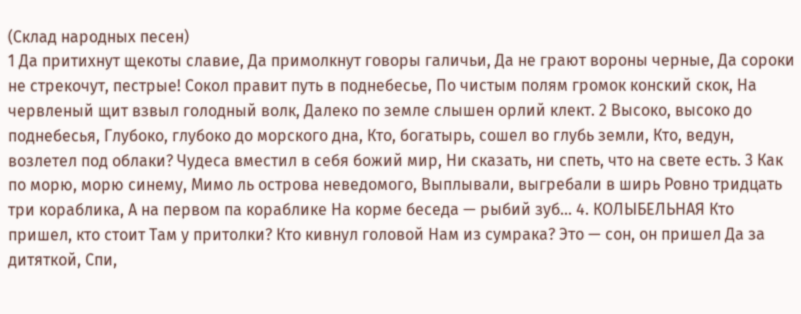(Склад народных песен)
1 Да притихнут щекоты славие, Да примолкнут говоры галичьи, Да не грают вороны черные, Да сороки не стрекочут, пестрые! Сокол правит путь в поднебесье, По чистым полям громок конский скок, На червленый щит взвыл голодный волк, Далеко по земле слышен орлий клект. 2 Высоко, высоко до поднебесья, Глубоко, глубоко до морского дна, Кто, богатырь, сошел во глубь земли, Кто, ведун, возлетел под облаки? Чудеса вместил в себя божий мир, Ни сказать, ни спеть, что на свете есть. 3 Как по морю, морю синему, Мимо ль острова неведомого, Выплывали, выгребали в ширь Ровно тридцать три кораблика, А на первом па кораблике На корме беседа — рыбий зуб… 4. КОЛЫБЕЛЬНАЯ Кто пришел, кто стоит Там у притолки? Кто кивнул головой Нам из сумрака? Это — сон, он пришел Да за дитяткой, Спи,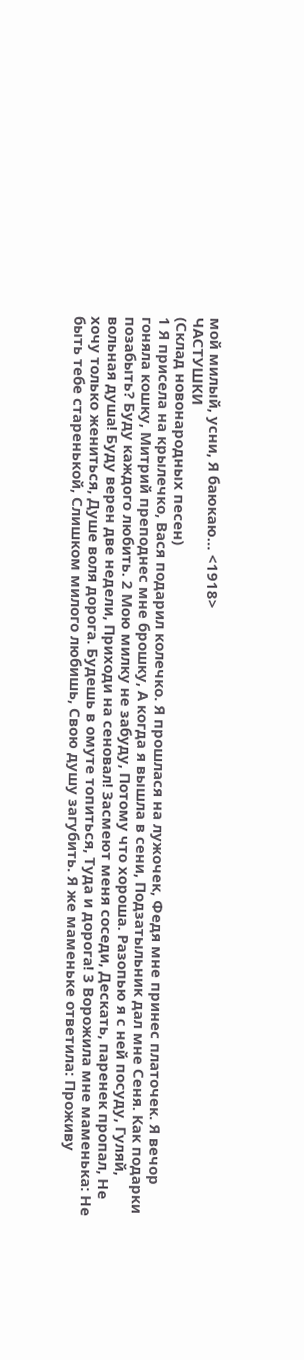мой милый, усни, Я баюкаю… <1918>
ЧАСТУШКИ
(Склад новонародных песен)
1 Я присела на крылечко, Вася подарил колечко. Я прошлася на лужочек, Федя мне принес платочек. Я вечор гоняла кошку, Митрий преподнес мне брошку, А когда я вышла в сени, Подзатыльник дал мне Сеня. Как подарки позабыть? Буду каждого любить. 2 Мою милку не забуду, Потому что хороша. Разопью я с ней посуду, Гуляй, вольная душа! Буду верен две недели, Приходи на сеновал! Засмеют меня соседи, Дескать, паренек пропал, Не хочу только жениться, Душе воля дорога. Будешь в омуте топиться, Туда и дорога! 3 Ворожила мне маменька: Не быть тебе старенькой, Слишком милого любишь, Свою душу загубить. Я же маменьке ответила: Проживу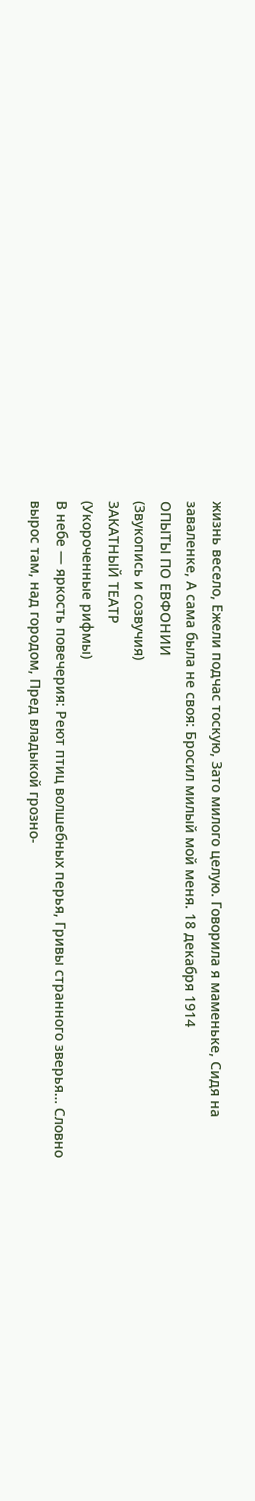жизнь весело, Ежели подчас тоскую, Зато милого целую. Говорила я маменьке, Сидя на заваленке, А сама была не своя: Бросил милый мой меня. 18 декабря 1914
ОПЫТЫ ПО ЕВФОНИИ
(Звукопись и созвучия)
ЗАКАТНЫЙ ТЕАТР
(Укороченные рифмы)
В небе — яркость повечерия: Реют птиц волшебных перья, Гривы странного зверья… Словно вырос там, над городом, Пред владыкой грозно-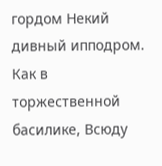гордом Некий дивный ипподром. Как в торжественной басилике, Всюду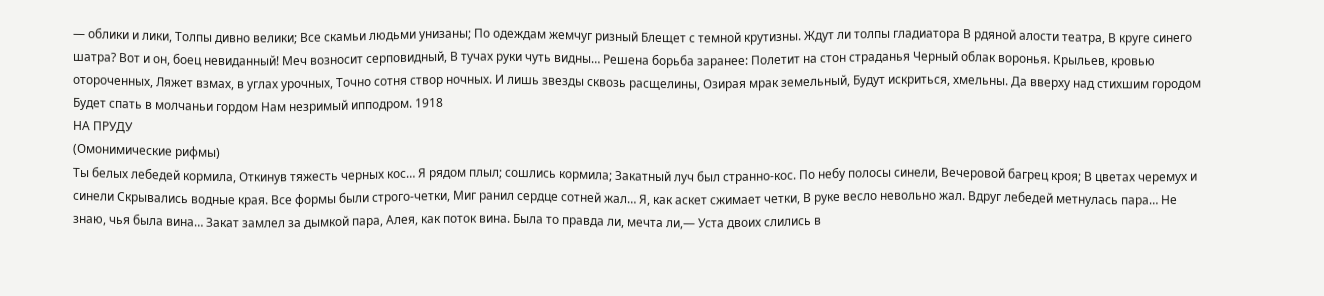— облики и лики, Толпы дивно велики; Все скамьи людьми унизаны; По одеждам жемчуг ризный Блещет с темной крутизны. Ждут ли толпы гладиатора В рдяной алости театра, В круге синего шатра? Вот и он, боец невиданный! Меч возносит серповидный, В тучах руки чуть видны… Решена борьба заранее: Полетит на стон страданья Черный облак воронья. Крыльев, кровью отороченных, Ляжет взмах, в углах урочных, Точно сотня створ ночных. И лишь звезды сквозь расщелины, Озирая мрак земельный, Будут искриться, хмельны. Да вверху над стихшим городом Будет спать в молчаньи гордом Нам незримый ипподром. 1918
НА ПРУДУ
(Омонимические рифмы)
Ты белых лебедей кормила, Откинув тяжесть черных кос… Я рядом плыл; сошлись кормила; Закатный луч был странно-кос. По небу полосы синели, Вечеровой багрец кроя; В цветах черемух и синели Скрывались водные края. Все формы были строго-четки, Миг ранил сердце сотней жал… Я, как аскет сжимает четки, В руке весло невольно жал. Вдруг лебедей метнулась пара… Не знаю, чья была вина… Закат замлел за дымкой пара, Алея, как поток вина. Была то правда ли, мечта ли,— Уста двоих слились в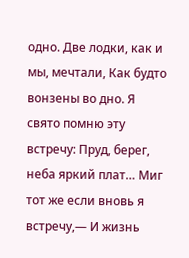одно. Две лодки, как и мы, мечтали, Как будто вонзены во дно. Я свято помню эту встречу: Пруд, берег, неба яркий плат… Миг тот же если вновь я встречу,— И жизнь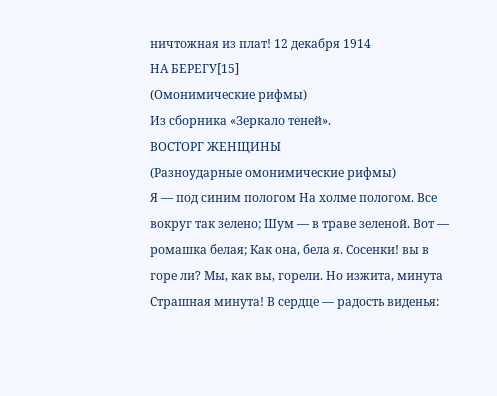ничтожная из плат! 12 декабря 1914
НА БЕРЕГУ[15]
(Омонимические рифмы)
Из сборника «Зеркало теней».
ВОСТОРГ ЖЕНЩИНЫ
(Разноударные омонимические рифмы)
Я — под синим пологом На холме пологом. Все вокруг так зелено; Шум — в траве зеленой. Вот — ромашка белая; Как она, бела я. Сосенки! вы в горе ли? Мы, как вы, горели. Но изжита, минута Страшная минута! В сердце — радость виденья: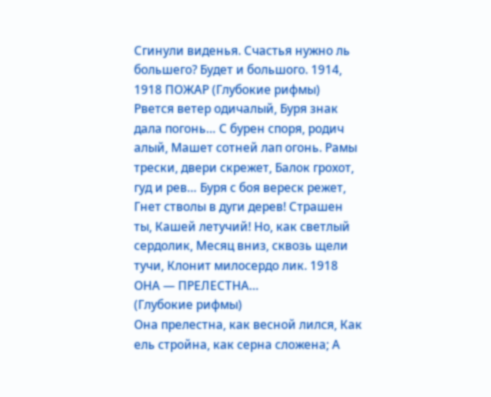Сгинули виденья. Счастья нужно ль большего? Будет и большого. 1914, 1918 ПОЖАР (Глубокие рифмы) Рвется ветер одичалый, Буря знак дала погонь… С бурен споря, родич алый, Машет сотней лап огонь. Рамы трески, двери скрежет, Балок грохот, гуд и рев… Буря с боя вереск режет, Гнет стволы в дуги дерев! Страшен ты, Кашей летучий! Но, как светлый сердолик, Месяц вниз, сквозь щели тучи, Клонит милосердо лик. 1918
ОНА — ПРЕЛЕСТНА…
(Глубокие рифмы)
Она прелестна, как весной лился, Как ель стройна, как серна сложена; А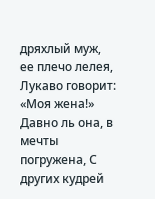дряхлый муж, ее плечо лелея, Лукаво говорит: «Моя жена!» Давно ль она, в мечты погружена, С других кудрей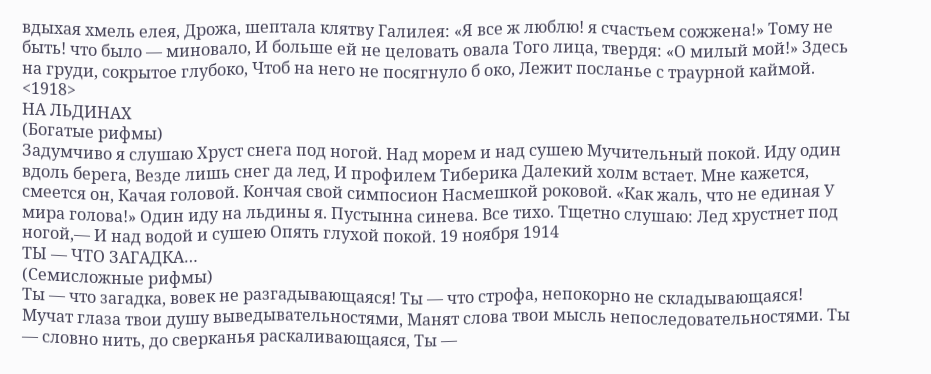вдыхая хмель елея, Дрожа, шептала клятву Галилея: «Я все ж люблю! я счастьем сожжена!» Тому не быть! что было — миновало, И больше ей не целовать овала Того лица, твердя: «О милый мой!» Здесь на груди, сокрытое глубоко, Чтоб на него не посягнуло б око, Лежит посланье с траурной каймой. <1918>
НА ЛЬДИНАХ
(Богатые рифмы)
Задумчиво я слушаю Хруст снега под ногой. Над морем и над сушею Мучительный покой. Иду один вдоль берега, Везде лишь снег да лед, И профилем Тиберика Далекий холм встает. Мне кажется, смеется он, Качая головой. Кончая свой симпосион Насмешкой роковой. «Как жаль, что не единая У мира голова!» Один иду на льдины я. Пустынна синева. Все тихо. Тщетно слушаю: Лед хрустнет под ногой,— И над водой и сушею Опять глухой покой. 19 ноября 1914
ТЫ — ЧТО ЗАГАДКА…
(Семисложные рифмы)
Ты — что загадка, вовек не разгадывающаяся! Ты — что строфа, непокорно не складывающаяся! Мучат глаза твои душу выведывательностями, Манят слова твои мысль непоследовательностями. Ты — словно нить, до сверканья раскаливающаяся, Ты —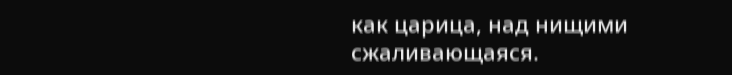как царица, над нищими сжаливающаяся.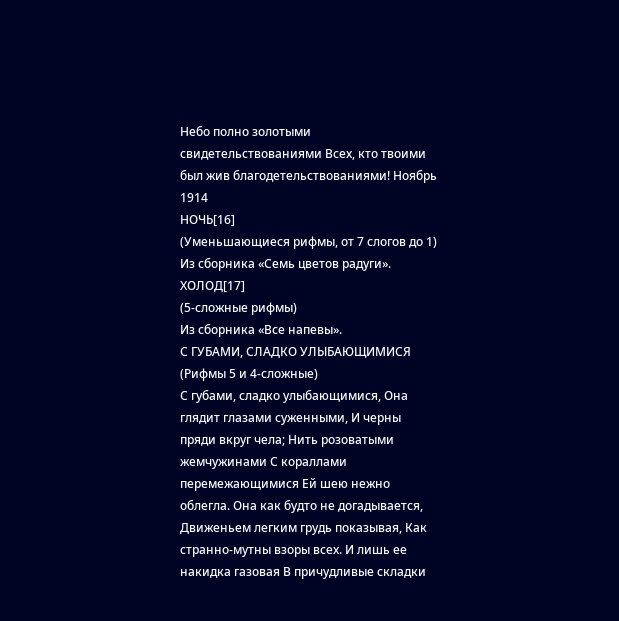Небо полно золотыми свидетельствованиями Всех, кто твоими был жив благодетельствованиями! Ноябрь 1914
НОЧЬ[16]
(Уменьшающиеся рифмы, от 7 слогов до 1)
Из сборника «Семь цветов радуги».
ХОЛОД[17]
(5-сложные рифмы)
Из сборника «Все напевы».
С ГУБАМИ, СЛАДКО УЛЫБАЮЩИМИСЯ
(Рифмы 5 и 4-сложные)
С губами, сладко улыбающимися, Она глядит глазами суженными, И черны пряди вкруг чела; Нить розоватыми жемчужинами С кораллами перемежающимися Ей шею нежно облегла. Она как будто не догадывается, Движеньем легким грудь показывая, Как странно-мутны взоры всех. И лишь ее накидка газовая В причудливые складки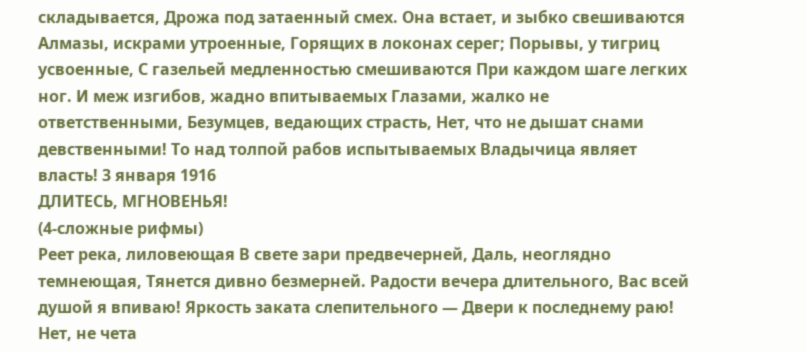складывается, Дрожа под затаенный смех. Она встает, и зыбко свешиваются Алмазы, искрами утроенные, Горящих в локонах серег; Порывы, у тигриц усвоенные, С газельей медленностью смешиваются При каждом шаге легких ног. И меж изгибов, жадно впитываемых Глазами, жалко не ответственными, Безумцев, ведающих страсть, Нет, что не дышат снами девственными! То над толпой рабов испытываемых Владычица являет власть! 3 января 1916
ДЛИТЕСЬ, МГНОВЕНЬЯ!
(4-сложные рифмы)
Реет река, лиловеющая В свете зари предвечерней, Даль, неоглядно темнеющая, Тянется дивно безмерней. Радости вечера длительного, Вас всей душой я впиваю! Яркость заката слепительного — Двери к последнему раю! Нет, не чета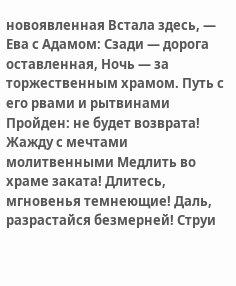новоявленная Встала здесь, — Ева с Адамом: Сзади — дорога оставленная, Ночь — за торжественным храмом. Путь с его рвами и рытвинами Пройден: не будет возврата! Жажду с мечтами молитвенными Медлить во храме заката! Длитесь, мгновенья темнеющие! Даль, разрастайся безмерней! Струи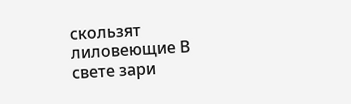скользят лиловеющие В свете зари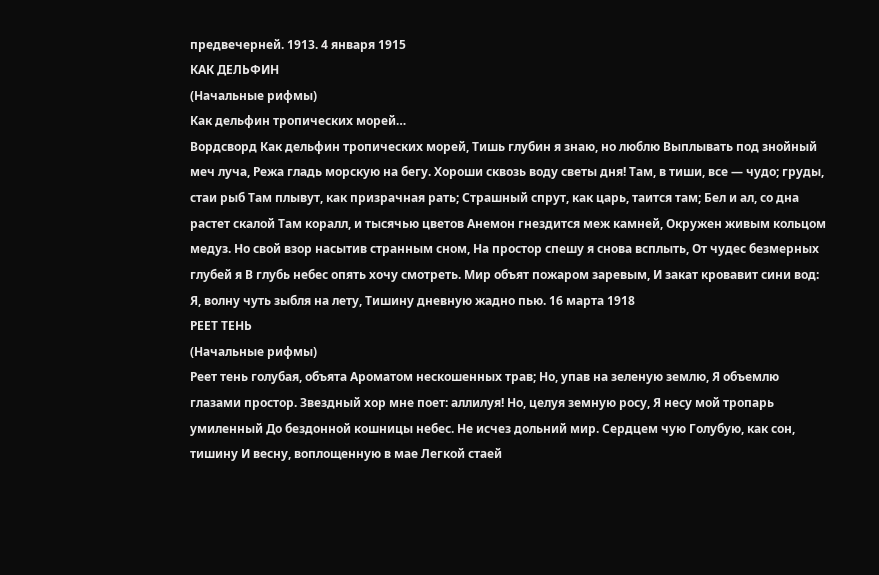предвечерней. 1913. 4 января 1915
КАК ДЕЛЬФИН
(Начальные рифмы)
Как дельфин тропических морей…
Вордсворд Как дельфин тропических морей, Тишь глубин я знаю, но люблю Выплывать под знойный меч луча, Режа гладь морскую на бегу. Хороши сквозь воду светы дня! Там, в тиши, все — чудо; груды, стаи рыб Там плывут, как призрачная рать; Страшный спрут, как царь, таится там; Бел и ал, со дна растет скалой Там коралл, и тысячью цветов Анемон гнездится меж камней, Окружен живым кольцом медуз. Но свой взор насытив странным сном, На простор спешу я снова всплыть, От чудес безмерных глубей я В глубь небес опять хочу смотреть. Мир объят пожаром заревым, И закат кровавит сини вод: Я, волну чуть зыбля на лету, Тишину дневную жадно пью. 16 марта 1918
РЕЕТ ТЕНЬ
(Начальные рифмы)
Реет тень голубая, объята Ароматом нескошенных трав; Но, упав на зеленую землю, Я объемлю глазами простор. Звездный хор мне поет: аллилуя! Но, целуя земную росу, Я несу мой тропарь умиленный До бездонной кошницы небес. Не исчез дольний мир. Сердцем чую Голубую, как сон, тишину И весну, воплощенную в мае Легкой стаей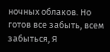ночных облаков. Но готов все забыть, всем забыться, Я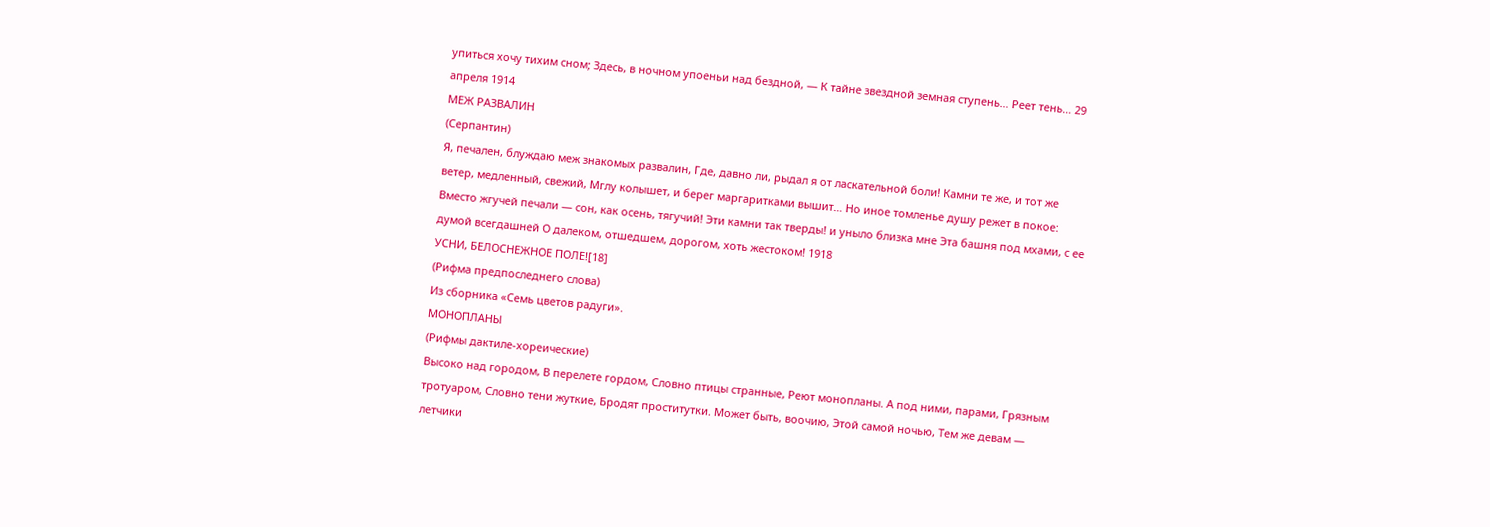упиться хочу тихим сном; Здесь, в ночном упоеньи над бездной, — К тайне звездной земная ступень… Реет тень… 29 апреля 1914
МЕЖ РАЗВАЛИН
(Серпантин)
Я, печален, блуждаю меж знакомых развалин, Где, давно ли, рыдал я от ласкательной боли! Камни те же, и тот же ветер, медленный, свежий, Мглу колышет, и берег маргаритками вышит… Но иное томленье душу режет в покое: Вместо жгучей печали — сон, как осень, тягучий! Эти камни так тверды! и уныло близка мне Эта башня под мхами, с ее думой всегдашней О далеком, отшедшем, дорогом, хоть жестоком! 1918
УСНИ, БЕЛОСНЕЖНОЕ ПОЛЕ![18]
(Рифма предпоследнего слова)
Из сборника «Семь цветов радуги».
МОНОПЛАНЫ
(Рифмы дактиле-хореические)
Высоко над городом, В перелете гордом, Словно птицы странные, Реют монопланы. А под ними, парами, Грязным тротуаром, Словно тени жуткие, Бродят проститутки. Может быть, воочию, Этой самой ночью, Тем же девам — летчики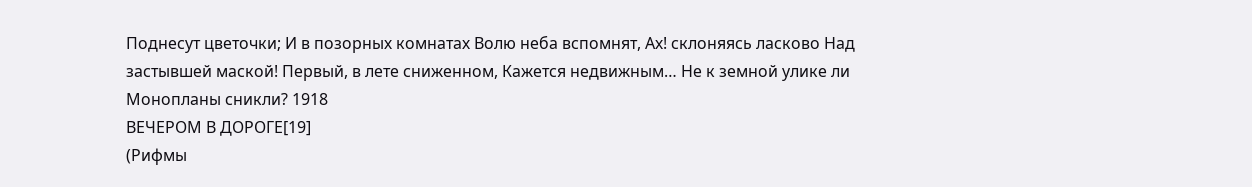Поднесут цветочки; И в позорных комнатах Волю неба вспомнят, Ах! склоняясь ласково Над застывшей маской! Первый, в лете сниженном, Кажется недвижным… Не к земной улике ли Монопланы сникли? 1918
ВЕЧЕРОМ В ДОРОГЕ[19]
(Рифмы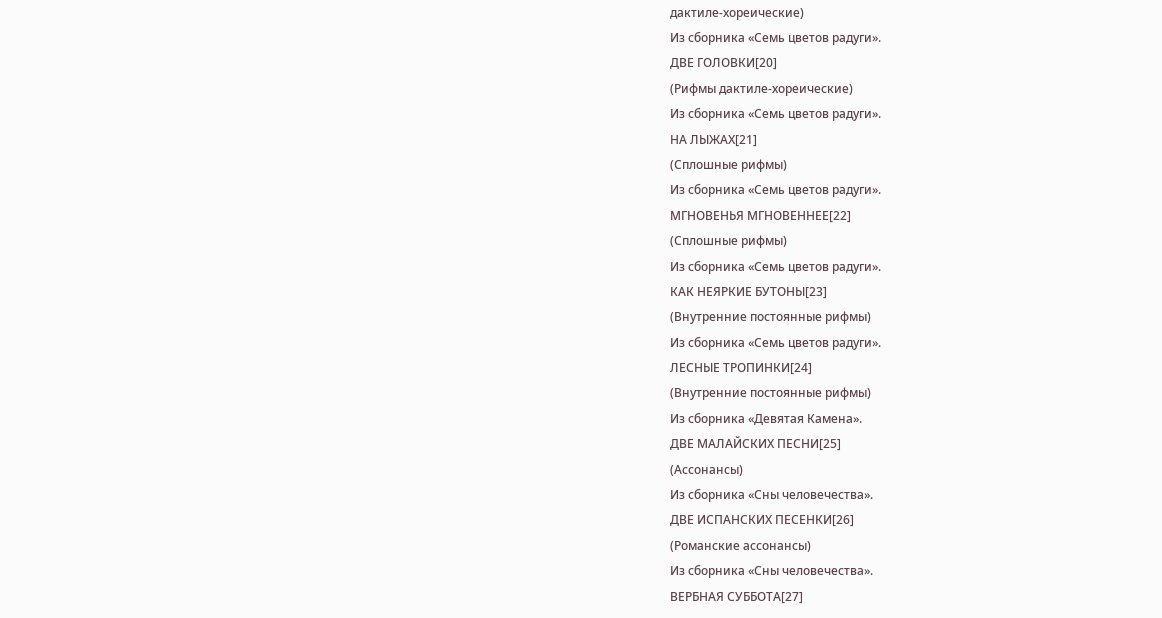дактиле-хореические)
Из сборника «Семь цветов радуги».
ДВЕ ГОЛОВКИ[20]
(Рифмы дактиле-хореические)
Из сборника «Семь цветов радуги».
НА ЛЫЖАХ[21]
(Сплошные рифмы)
Из сборника «Семь цветов радуги».
МГНОВЕНЬЯ МГНОВЕННЕЕ[22]
(Сплошные рифмы)
Из сборника «Семь цветов радуги».
КАК НЕЯРКИЕ БУТОНЫ[23]
(Внутренние постоянные рифмы)
Из сборника «Семь цветов радуги».
ЛЕСНЫЕ ТРОПИНКИ[24]
(Внутренние постоянные рифмы)
Из сборника «Девятая Камена».
ДВЕ МАЛАЙСКИХ ПЕСНИ[25]
(Ассонансы)
Из сборника «Сны человечества».
ДВЕ ИСПАНСКИХ ПЕСЕНКИ[26]
(Романские ассонансы)
Из сборника «Сны человечества».
ВЕРБНАЯ СУББОТА[27]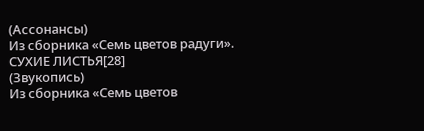(Ассонансы)
Из сборника «Семь цветов радуги».
СУХИЕ ЛИСТЬЯ[28]
(Звукопись)
Из сборника «Семь цветов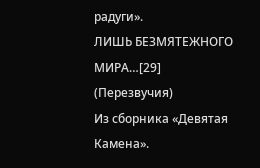радуги».
ЛИШЬ БЕЗМЯТЕЖНОГО МИРА…[29]
(Перезвучия)
Из сборника «Девятая Камена».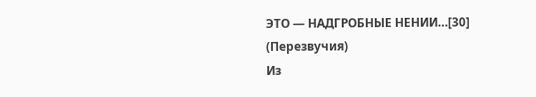ЭТО — НАДГРОБНЫЕ НЕНИИ…[30]
(Перезвучия)
Из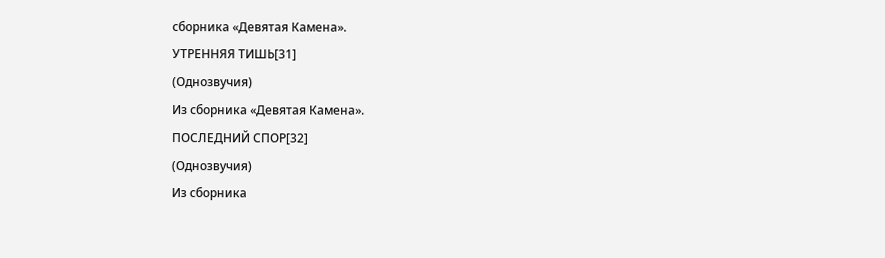сборника «Девятая Камена».
УТРЕННЯЯ ТИШЬ[31]
(Однозвучия)
Из сборника «Девятая Камена».
ПОСЛЕДНИЙ СПОР[32]
(Однозвучия)
Из сборника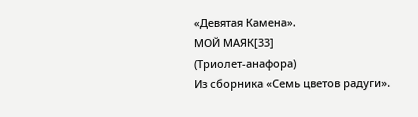«Девятая Камена».
МОЙ МАЯК[33]
(Триолет-анафора)
Из сборника «Семь цветов радуги».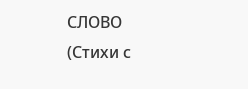СЛОВО
(Стихи с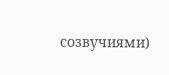созвучиями)